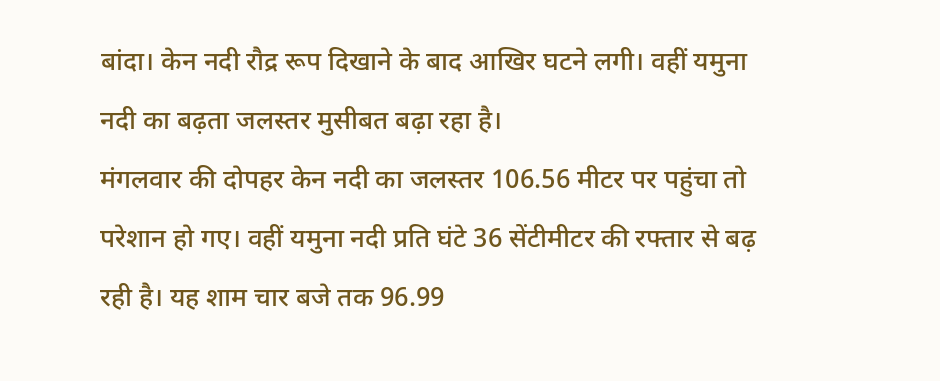बांदा। केन नदी रौद्र रूप दिखाने के बाद आखिर घटने लगी। वहीं यमुना नदी का बढ़ता जलस्तर मुसीबत बढ़ा रहा है।
मंगलवार की दोपहर केन नदी का जलस्तर 106.56 मीटर पर पहुंचा तो परेशान हो गए। वहीं यमुना नदी प्रति घंटे 36 सेंटीमीटर की रफ्तार से बढ़ रही है। यह शाम चार बजे तक 96.99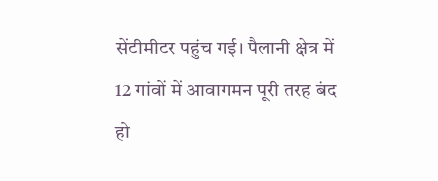सेंटीमीटर पहुंच गई। पैलानी क्षेत्र में 12 गांवों में आवागमन पूरी तरह बंद हो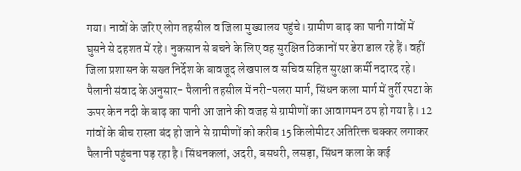गया। नावों के जरिए लोग तहसील व जिला मुख्यालय पहुंचे। ग्रामीण बाढ़ का पानी गांवों में घुसने से दहशत में रहे। नुकसान से बचने के लिए वह सुरक्षित ठिकानों पर डेरा डाल रहे हैं। वहीं जिला प्रशासन के सख्त निर्देश के बावजूद लेखपाल व सचिव सहित सुरक्षा कर्मी नदारद रहे।
पैलानी संवाद के अनुसार- पैलानी तहसील में नरी-पलरा मार्ग, सिंधन कला मार्ग में तुर्री रपटा के ऊपर केन नदी के बाढ़ का पानी आ जाने की वजह से ग्रामीणों का आवागमन ठप हो गया है। 12 गांवों के बीच रास्ता बंद हो जाने से ग्रामीणों को करीब 15 किलोमीटर अतिरिक्त चक्कर लगाकर पैलानी पहुंचना पड़ रहा है। सिंधनकलां, अदरी, बसधरी, लसड़ा, सिंधन कला के कई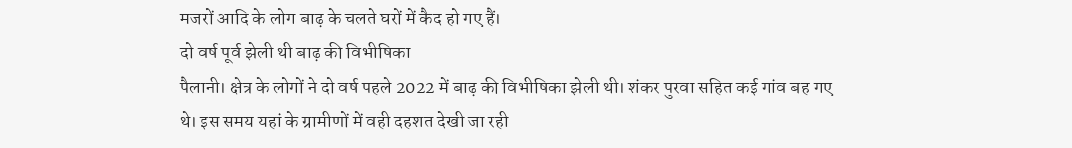मजरों आदि के लोग बाढ़ के चलते घरों में कैद हो गए हैं।
दो वर्ष पूर्व झेली थी बाढ़ की विभीषिका
पैलानी। क्षेत्र के लोगों ने दो वर्ष पहले 2022 में बाढ़ की विभीषिका झेली थी। शंकर पुरवा सहित कई गांव बह गए थे। इस समय यहां के ग्रामीणों में वही दहशत देखी जा रही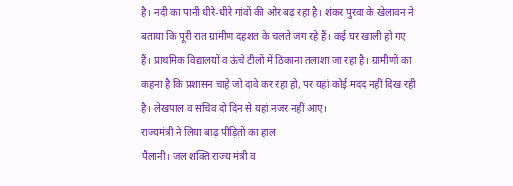है। नदी का पानी धीरे-धीरे गांवों की ओर बढ़ रहा है। शंकर पुरवा के खेलावन ने बताया कि पूरी रात ग्रामीण दहशत के चलते जग रहे हैं। कई घर खाली हो गए हैं। प्राथमिक विद्यालयों व ऊंचे टीलों में ठिकाना तलाशा जा रहा है। ग्रामीणों का कहना है कि प्रशासन चाहे जो दावे कर रहा हो, पर यहां कोई मदद नहीं दिख रही है। लेखपाल व सचिव दो दिन से यहां नजर नहीं आए।
राज्यमंत्री ने लिया बाढ़ पीड़ितों का हाल
पैलानी। जल शक्ति राज्य मंत्री व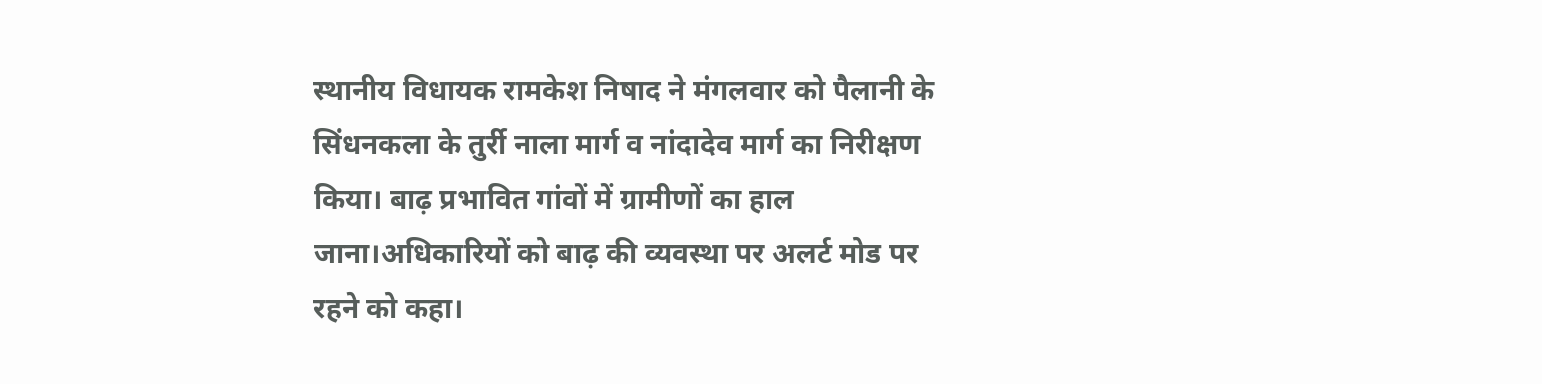स्थानीय विधायक रामकेश निषाद ने मंगलवार को पैलानी के सिंधनकला के तुर्री नाला मार्ग व नांदादेव मार्ग का निरीक्षण किया। बाढ़ प्रभावित गांवों में ग्रामीणों का हाल जाना।अधिकारियों को बाढ़ की व्यवस्था पर अलर्ट मोड पर रहने को कहा।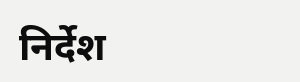निर्देश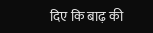दिए कि बाढ़ की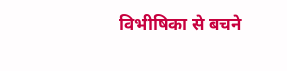विभीषिका से बचने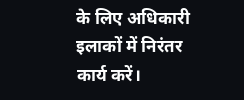के लिए अधिकारी इलाकों में निरंतर कार्य करें।